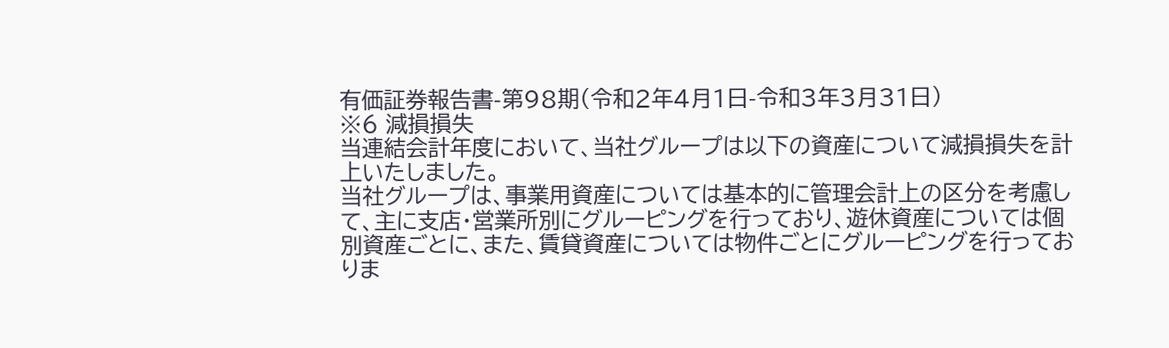有価証券報告書-第98期(令和2年4月1日-令和3年3月31日)
※6 減損損失
当連結会計年度において、当社グループは以下の資産について減損損失を計上いたしました。
当社グループは、事業用資産については基本的に管理会計上の区分を考慮して、主に支店・営業所別にグルーピングを行っており、遊休資産については個別資産ごとに、また、賃貸資産については物件ごとにグルーピングを行っておりま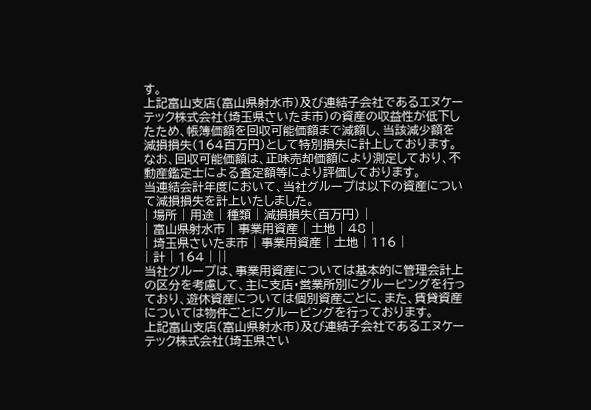す。
上記富山支店(富山県射水市)及び連結子会社であるエヌケーテック株式会社(埼玉県さいたま市)の資産の収益性が低下したため、帳簿価額を回収可能価額まで減額し、当該減少額を減損損失(164百万円)として特別損失に計上しております。
なお、回収可能価額は、正味売却価額により測定しており、不動産鑑定士による査定額等により評価しております。
当連結会計年度において、当社グループは以下の資産について減損損失を計上いたしました。
| 場所 | 用途 | 種類 | 減損損失(百万円) |
| 富山県射水市 | 事業用資産 | 土地 | 48 |
| 埼玉県さいたま市 | 事業用資産 | 土地 | 116 |
| 計 | 164 | ||
当社グループは、事業用資産については基本的に管理会計上の区分を考慮して、主に支店・営業所別にグルーピングを行っており、遊休資産については個別資産ごとに、また、賃貸資産については物件ごとにグルーピングを行っております。
上記富山支店(富山県射水市)及び連結子会社であるエヌケーテック株式会社(埼玉県さい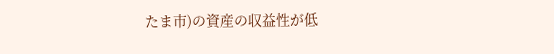たま市)の資産の収益性が低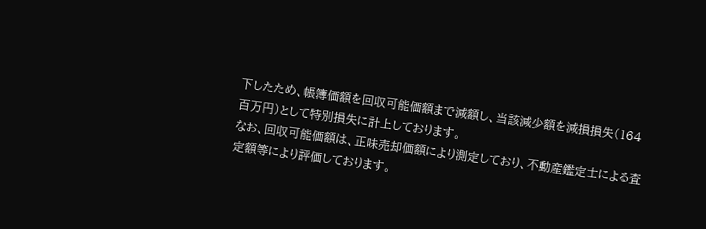下したため、帳簿価額を回収可能価額まで減額し、当該減少額を減損損失(164百万円)として特別損失に計上しております。
なお、回収可能価額は、正味売却価額により測定しており、不動産鑑定士による査定額等により評価しております。